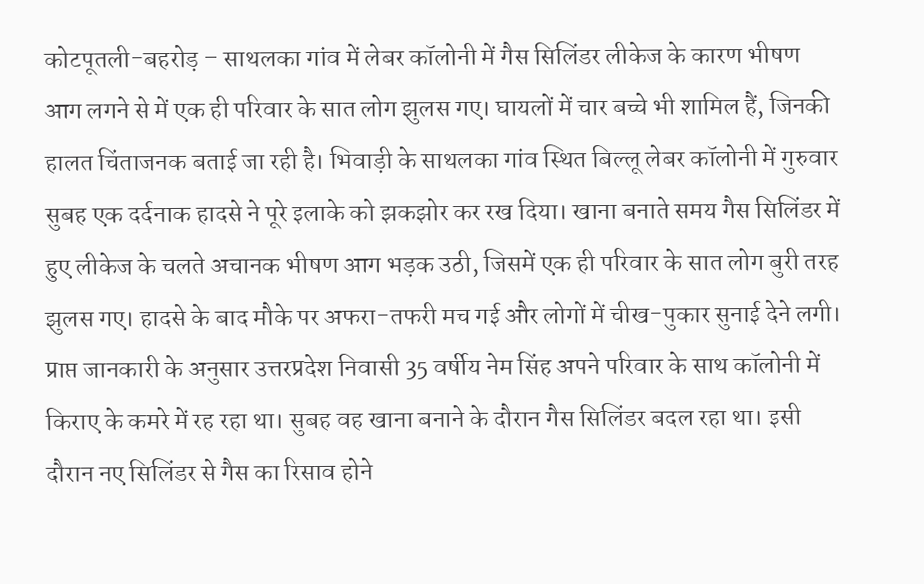कोटपूतली-बहरोड़ – साथलका गांव में लेबर कॉलोनी में गैस सिलिंडर लीकेज के कारण भीषण आग लगने से में एक ही परिवार के सात लोग झुलस गए। घायलों में चार बच्चे भी शामिल हैं, जिनकी हालत चिंताजनक बताई जा रही है। भिवाड़ी के साथलका गांव स्थित बिल्लू लेबर कॉलोनी में गुरुवार सुबह एक दर्दनाक हादसे ने पूरे इलाके को झकझोर कर रख दिया। खाना बनाते समय गैस सिलिंडर में हुए लीकेज के चलते अचानक भीषण आग भड़क उठी, जिसमें एक ही परिवार के सात लोग बुरी तरह झुलस गए। हादसे के बाद मौके पर अफरा-तफरी मच गई और लोगों में चीख-पुकार सुनाई देने लगी। प्राप्त जानकारी के अनुसार उत्तरप्रदेश निवासी 35 वर्षीय नेम सिंह अपने परिवार के साथ कॉलोनी में किराए के कमरे में रह रहा था। सुबह वह खाना बनाने के दौरान गैस सिलिंडर बदल रहा था। इसी दौरान नए सिलिंडर से गैस का रिसाव होने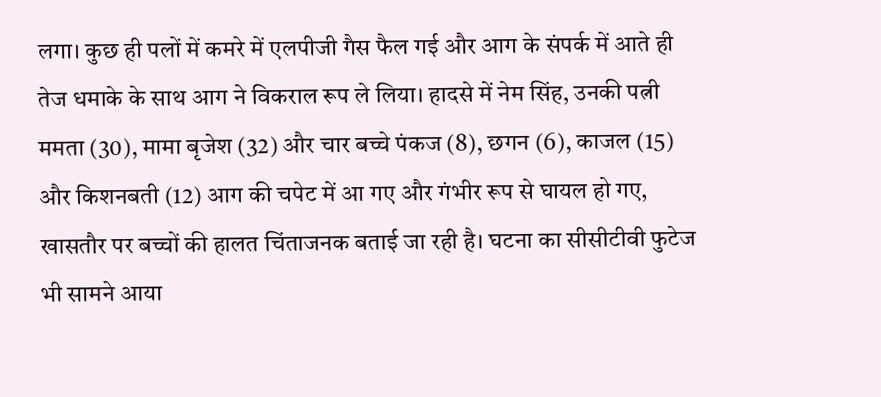लगा। कुछ ही पलों में कमरे में एलपीजी गैस फैल गई और आग के संपर्क में आते ही तेज धमाके के साथ आग ने विकराल रूप ले लिया। हादसे में नेम सिंह, उनकी पत्नी ममता (30), मामा बृजेश (32) और चार बच्चे पंकज (8), छगन (6), काजल (15) और किशनबती (12) आग की चपेट में आ गए और गंभीर रूप से घायल हो गए, खासतौर पर बच्चों की हालत चिंताजनक बताई जा रही है। घटना का सीसीटीवी फुटेज भी सामने आया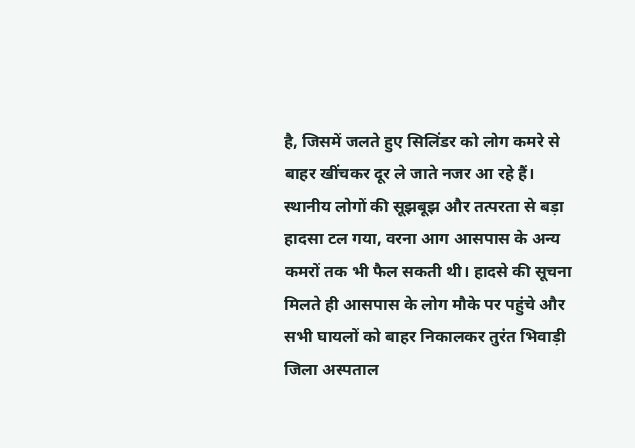है, जिसमें जलते हुए सिलिंडर को लोग कमरे से बाहर खींचकर दूर ले जाते नजर आ रहे हैं। स्थानीय लोगों की सूझबूझ और तत्परता से बड़ा हादसा टल गया, वरना आग आसपास के अन्य कमरों तक भी फैल सकती थी। हादसे की सूचना मिलते ही आसपास के लोग मौके पर पहुंचे और सभी घायलों को बाहर निकालकर तुरंत भिवाड़ी जिला अस्पताल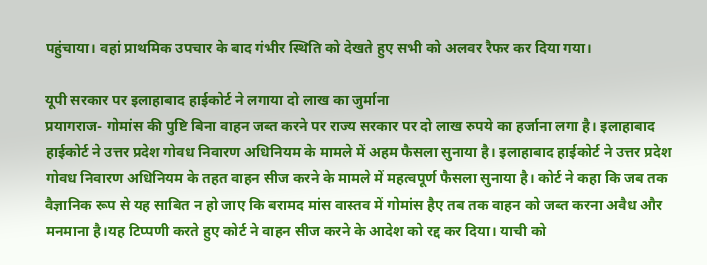पहुंचाया। वहां प्राथमिक उपचार के बाद गंभीर स्थिति को देखते हुए सभी को अलवर रैफर कर दिया गया।

यूपी सरकार पर इलाहाबाद हाईकोर्ट ने लगाया दो लाख का जुर्माना
प्रयागराज- गोमांस की पुष्टि बिना वाहन जब्त करने पर राज्य सरकार पर दो लाख रुपये का हर्जाना लगा है। इलाहाबाद हाईकोर्ट ने उत्तर प्रदेश गोवध निवारण अधिनियम के मामले में अहम फैसला सुनाया है। इलाहाबाद हाईकोर्ट ने उत्तर प्रदेश गोवध निवारण अधिनियम के तहत वाहन सीज करने के मामले में महत्वपूर्ण फैसला सुनाया है। कोर्ट ने कहा कि जब तक वैज्ञानिक रूप से यह साबित न हो जाए कि बरामद मांस वास्तव में गोमांस हैए तब तक वाहन को जब्त करना अवैध और मनमाना है।यह टिप्पणी करते हुए कोर्ट ने वाहन सीज करने के आदेश को रद्द कर दिया। याची को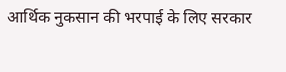आर्थिक नुकसान की भरपाई के लिए सरकार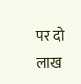पर दो लाख